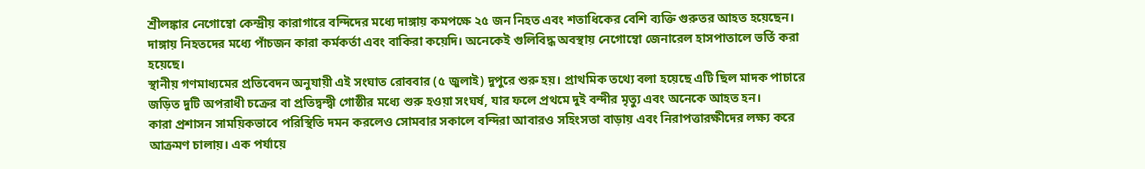শ্রীলঙ্কার নেগোম্বো কেন্দ্রীয় কারাগারে বন্দিদের মধ্যে দাঙ্গায় কমপক্ষে ২৫ জন নিহত এবং শতাধিকের বেশি ব্যক্তি গুরুতর আহত হয়েছেন। দাঙ্গায় নিহতদের মধ্যে পাঁচজন কারা কর্মকর্তা এবং বাকিরা কয়েদি। অনেকেই গুলিবিদ্ধ অবস্থায় নেগোম্বো জেনারেল হাসপাতালে ভর্তি করা হয়েছে।
স্থানীয় গণমাধ্যমের প্রতিবেদন অনুযায়ী এই সংঘাত রোববার (৫ জুলাই) দুপুরে শুরু হয়। প্রাথমিক তথ্যে বলা হয়েছে এটি ছিল মাদক পাচারে জড়িত দুটি অপরাধী চক্রের বা প্রতিদ্বন্দ্বী গোষ্ঠীর মধ্যে শুরু হওয়া সংঘর্ষ, যার ফলে প্রথমে দুই বন্দীর মৃত্যু এবং অনেকে আহত হন।
কারা প্রশাসন সাময়িকভাবে পরিস্থিতি দমন করলেও সোমবার সকালে বন্দিরা আবারও সহিংসতা বাড়ায় এবং নিরাপত্তারক্ষীদের লক্ষ্য করে আক্রমণ চালায়। এক পর্যায়ে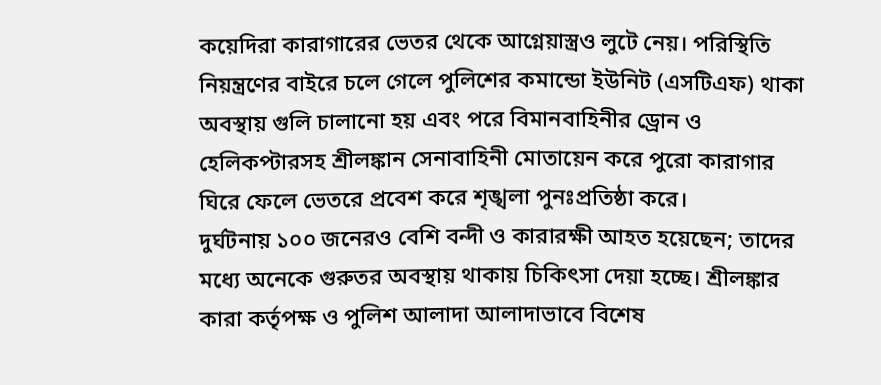কয়েদিরা কারাগারের ভেতর থেকে আগ্নেয়াস্ত্রও লুটে নেয়। পরিস্থিতি নিয়ন্ত্রণের বাইরে চলে গেলে পুলিশের কমান্ডো ইউনিট (এসটিএফ) থাকা অবস্থায় গুলি চালানো হয় এবং পরে বিমানবাহিনীর ড্রোন ও হেলিকপ্টারসহ শ্রীলঙ্কান সেনাবাহিনী মোতায়েন করে পুরো কারাগার ঘিরে ফেলে ভেতরে প্রবেশ করে শৃঙ্খলা পুনঃপ্রতিষ্ঠা করে।
দুর্ঘটনায় ১০০ জনেরও বেশি বন্দী ও কারারক্ষী আহত হয়েছেন; তাদের মধ্যে অনেকে গুরুতর অবস্থায় থাকায় চিকিৎসা দেয়া হচ্ছে। শ্রীলঙ্কার কারা কর্তৃপক্ষ ও পুলিশ আলাদা আলাদাভাবে বিশেষ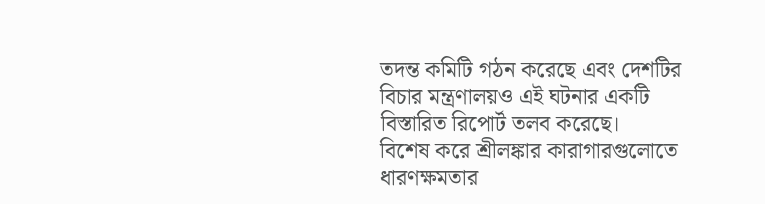তদন্ত কমিটি গঠন করেছে এবং দেশটির বিচার মন্ত্রণালয়ও এই ঘটনার একটি বিস্তারিত রিপোর্ট তলব করেছে।
বিশেষ করে শ্রীলঙ্কার কারাগারগুলোতে ধারণক্ষমতার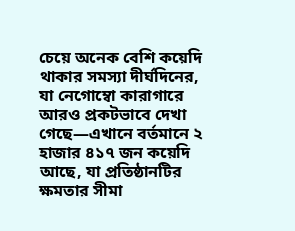চেয়ে অনেক বেশি কয়েদি থাকার সমস্যা দীর্ঘদিনের, যা নেগোম্বো কারাগারে আরও প্রকটভাবে দেখা গেছে—এখানে বর্তমানে ২ হাজার ৪১৭ জন কয়েদি আছে, যা প্রতিষ্ঠানটির ক্ষমতার সীমা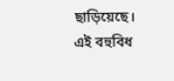ছাড়িয়েছে। এই বহুবিধ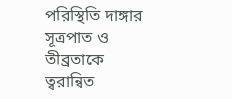পরিস্থিতি দাঙ্গার সূত্রপাত ও তীব্রতাকে ত্বরান্বিত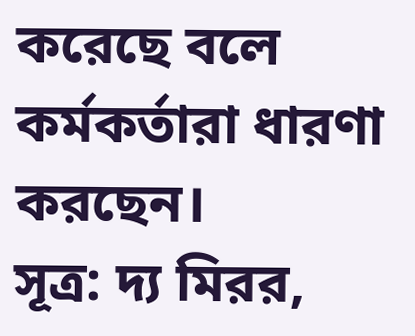করেছে বলে কর্মকর্তারা ধারণা করছেন।
সূত্র: দ্য মিরর,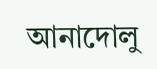আনাদোলু